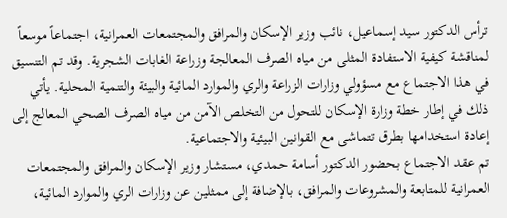ترأس الدكتور سيد إسماعيل، نائب وزير الإسكان والمرافق والمجتمعات العمرانية، اجتماعاً موسعاً لمناقشة كيفية الاستفادة المثلى من مياه الصرف المعالجة وزراعة الغابات الشجرية. وقد تم التنسيق في هذا الاجتماع مع مسؤولي وزارات الزراعة والري والموارد المائية والبيئة والتنمية المحلية. يأتي ذلك في إطار خطة وزارة الإسكان للتحول من التخلص الآمن من مياه الصرف الصحي المعالج إلى إعادة استخدامها بطرق تتماشى مع القوانين البيئية والاجتماعية.
تم عقد الاجتماع بحضور الدكتور أسامة حمدي، مستشار وزير الإسكان والمرافق والمجتمعات العمرانية للمتابعة والمشروعات والمرافق، بالإضافة إلى ممثلين عن وزارات الري والموارد المائية،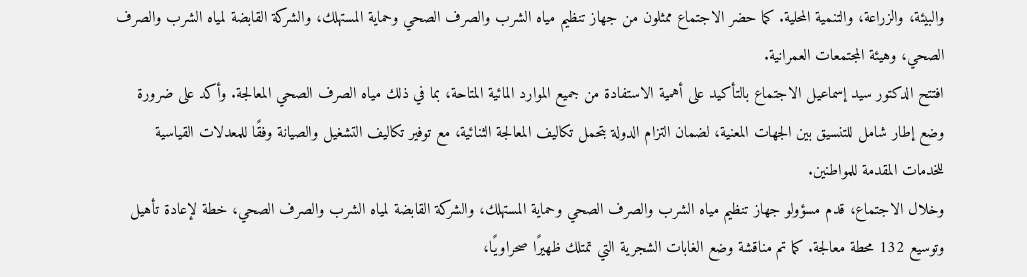والبيئة، والزراعة، والتنمية المحلية. كما حضر الاجتماع ممثلون من جهاز تنظيم مياه الشرب والصرف الصحي وحماية المستهلك، والشركة القابضة لمياه الشرب والصرف الصحي، وهيئة المجتمعات العمرانية.
افتتح الدكتور سيد إسماعيل الاجتماع بالتأكيد على أهمية الاستفادة من جميع الموارد المائية المتاحة، بما في ذلك مياه الصرف الصحي المعالجة. وأكد على ضرورة وضع إطار شامل للتنسيق بين الجهات المعنية، لضمان التزام الدولة بتحمل تكاليف المعالجة الثنائية، مع توفير تكاليف التشغيل والصيانة وفقًا للمعدلات القياسية للخدمات المقدمة للمواطنين.
وخلال الاجتماع، قدم مسؤولو جهاز تنظيم مياه الشرب والصرف الصحي وحماية المستهلك، والشركة القابضة لمياه الشرب والصرف الصحي، خطة لإعادة تأهيل وتوسيع 132 محطة معالجة. كما تم مناقشة وضع الغابات الشجرية التي تمتلك ظهيرًا صحراويًا،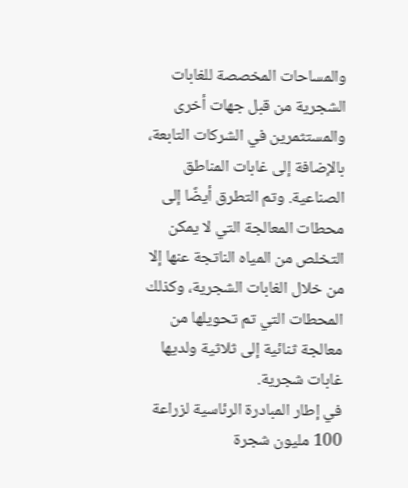والمساحات المخصصة للغابات الشجرية من قبل جهات أخرى والمستثمرين في الشركات التابعة، بالإضافة إلى غابات المناطق الصناعية. وتم التطرق أيضًا إلى محطات المعالجة التي لا يمكن التخلص من المياه الناتجة عنها إلا من خلال الغابات الشجرية، وكذلك المحطات التي تم تحويلها من معالجة ثنائية إلى ثلاثية ولديها غابات شجرية.
في إطار المبادرة الرئاسية لزراعة 100 مليون شجرة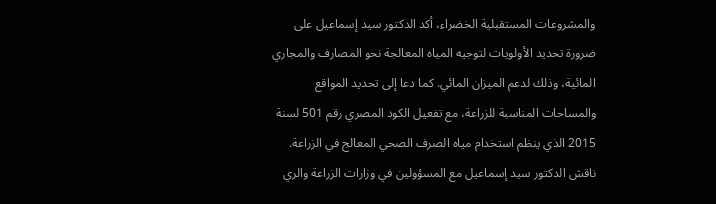والمشروعات المستقبلية الخضراء، أكد الدكتور سيد إسماعيل على ضرورة تحديد الأولويات لتوجيه المياه المعالجة نحو المصارف والمجاري المائية، وذلك لدعم الميزان المائي. كما دعا إلى تحديد المواقع والمساحات المناسبة للزراعة، مع تفعيل الكود المصري رقم 501 لسنة 2015 الذي ينظم استخدام مياه الصرف الصحي المعالج في الزراعة.
ناقش الدكتور سيد إسماعيل مع المسؤولين في وزارات الزراعة والري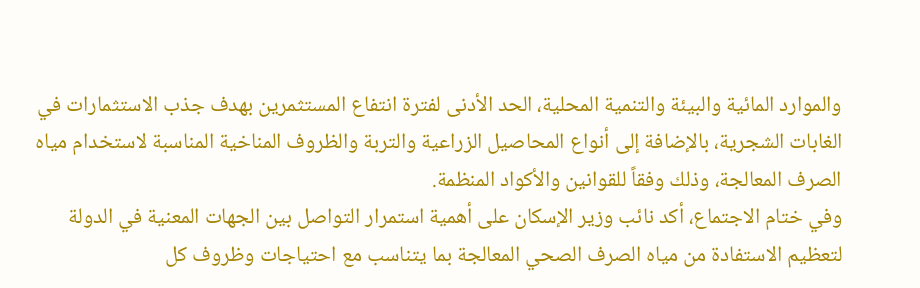والموارد المائية والبيئة والتنمية المحلية، الحد الأدنى لفترة انتفاع المستثمرين بهدف جذب الاستثمارات في الغابات الشجرية، بالإضافة إلى أنواع المحاصيل الزراعية والتربة والظروف المناخية المناسبة لاستخدام مياه الصرف المعالجة، وذلك وفقاً للقوانين والأكواد المنظمة.
وفي ختام الاجتماع، أكد نائب وزير الإسكان على أهمية استمرار التواصل بين الجهات المعنية في الدولة لتعظيم الاستفادة من مياه الصرف الصحي المعالجة بما يتناسب مع احتياجات وظروف كل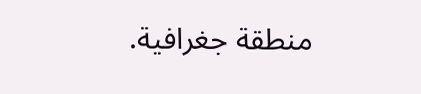منطقة جغرافية.